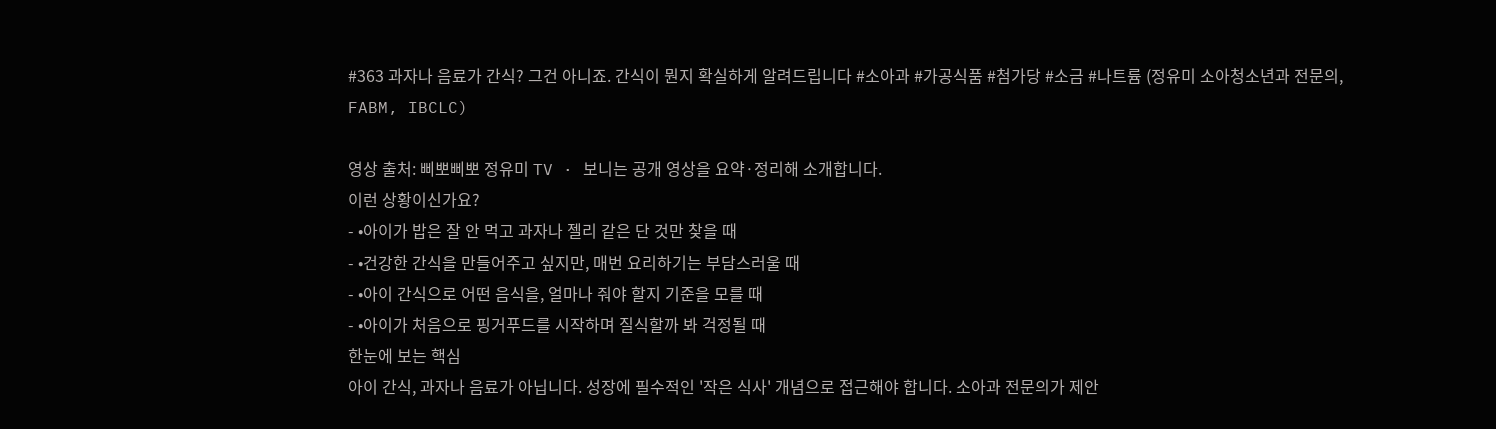#363 과자나 음료가 간식? 그건 아니죠. 간식이 뭔지 확실하게 알려드립니다 #소아과 #가공식품 #첨가당 #소금 #나트륨 (정유미 소아청소년과 전문의, FABM, IBCLC)

영상 출처: 삐뽀삐뽀 정유미 TV · 보니는 공개 영상을 요약·정리해 소개합니다.
이런 상황이신가요?
- •아이가 밥은 잘 안 먹고 과자나 젤리 같은 단 것만 찾을 때
- •건강한 간식을 만들어주고 싶지만, 매번 요리하기는 부담스러울 때
- •아이 간식으로 어떤 음식을, 얼마나 줘야 할지 기준을 모를 때
- •아이가 처음으로 핑거푸드를 시작하며 질식할까 봐 걱정될 때
한눈에 보는 핵심
아이 간식, 과자나 음료가 아닙니다. 성장에 필수적인 '작은 식사' 개념으로 접근해야 합니다. 소아과 전문의가 제안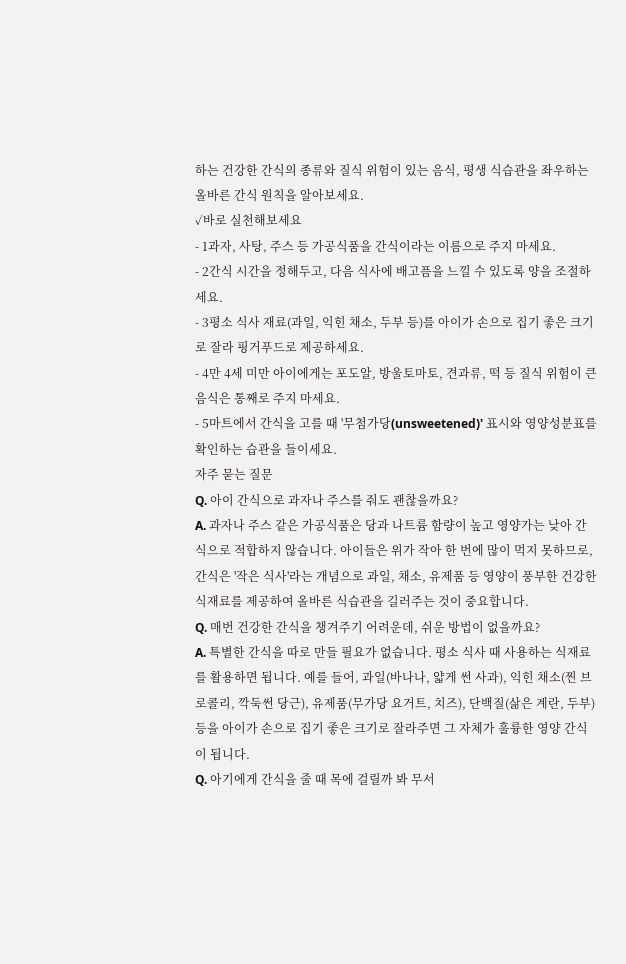하는 건강한 간식의 종류와 질식 위험이 있는 음식, 평생 식습관을 좌우하는 올바른 간식 원칙을 알아보세요.
✓바로 실천해보세요
- 1과자, 사탕, 주스 등 가공식품을 간식이라는 이름으로 주지 마세요.
- 2간식 시간을 정해두고, 다음 식사에 배고픔을 느낄 수 있도록 양을 조절하세요.
- 3평소 식사 재료(과일, 익힌 채소, 두부 등)를 아이가 손으로 집기 좋은 크기로 잘라 핑거푸드로 제공하세요.
- 4만 4세 미만 아이에게는 포도알, 방울토마토, 견과류, 떡 등 질식 위험이 큰 음식은 통째로 주지 마세요.
- 5마트에서 간식을 고를 때 '무첨가당(unsweetened)' 표시와 영양성분표를 확인하는 습관을 들이세요.
자주 묻는 질문
Q. 아이 간식으로 과자나 주스를 줘도 괜찮을까요?
A. 과자나 주스 같은 가공식품은 당과 나트륨 함량이 높고 영양가는 낮아 간식으로 적합하지 않습니다. 아이들은 위가 작아 한 번에 많이 먹지 못하므로, 간식은 '작은 식사'라는 개념으로 과일, 채소, 유제품 등 영양이 풍부한 건강한 식재료를 제공하여 올바른 식습관을 길러주는 것이 중요합니다.
Q. 매번 건강한 간식을 챙겨주기 어려운데, 쉬운 방법이 없을까요?
A. 특별한 간식을 따로 만들 필요가 없습니다. 평소 식사 때 사용하는 식재료를 활용하면 됩니다. 예를 들어, 과일(바나나, 얇게 썬 사과), 익힌 채소(찐 브로콜리, 깍둑썬 당근), 유제품(무가당 요거트, 치즈), 단백질(삶은 계란, 두부) 등을 아이가 손으로 집기 좋은 크기로 잘라주면 그 자체가 훌륭한 영양 간식이 됩니다.
Q. 아기에게 간식을 줄 때 목에 걸릴까 봐 무서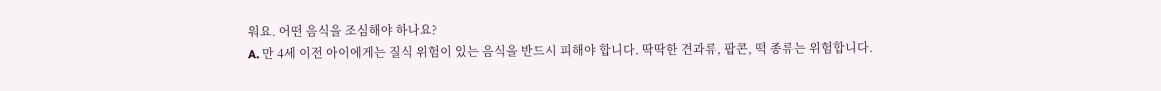워요. 어떤 음식을 조심해야 하나요?
A. 만 4세 이전 아이에게는 질식 위험이 있는 음식을 반드시 피해야 합니다. 딱딱한 견과류, 팝콘, 떡 종류는 위험합니다.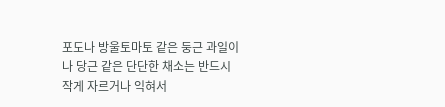포도나 방울토마토 같은 둥근 과일이나 당근 같은 단단한 채소는 반드시 작게 자르거나 익혀서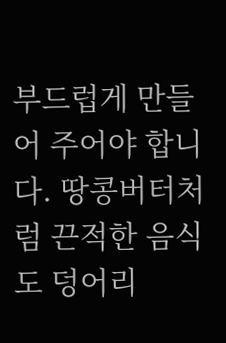부드럽게 만들어 주어야 합니다. 땅콩버터처럼 끈적한 음식도 덩어리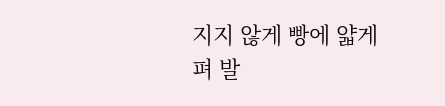지지 않게 빵에 얇게 펴 발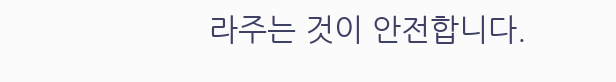라주는 것이 안전합니다.